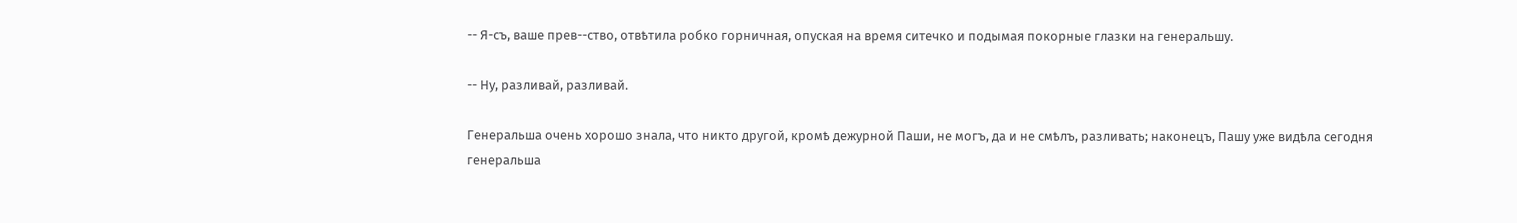-- Я-съ, ваше прев--ство, отвѣтила робко горничная, опуская на время ситечко и подымая покорные глазки на генеральшу.

-- Ну, разливай, разливай.

Генеральша очень хорошо знала, что никто другой, кромѣ дежурной Паши, не могъ, да и не смѣлъ, разливать; наконецъ, Пашу уже видѣла сегодня генеральша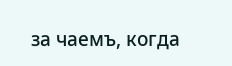за чаемъ, когда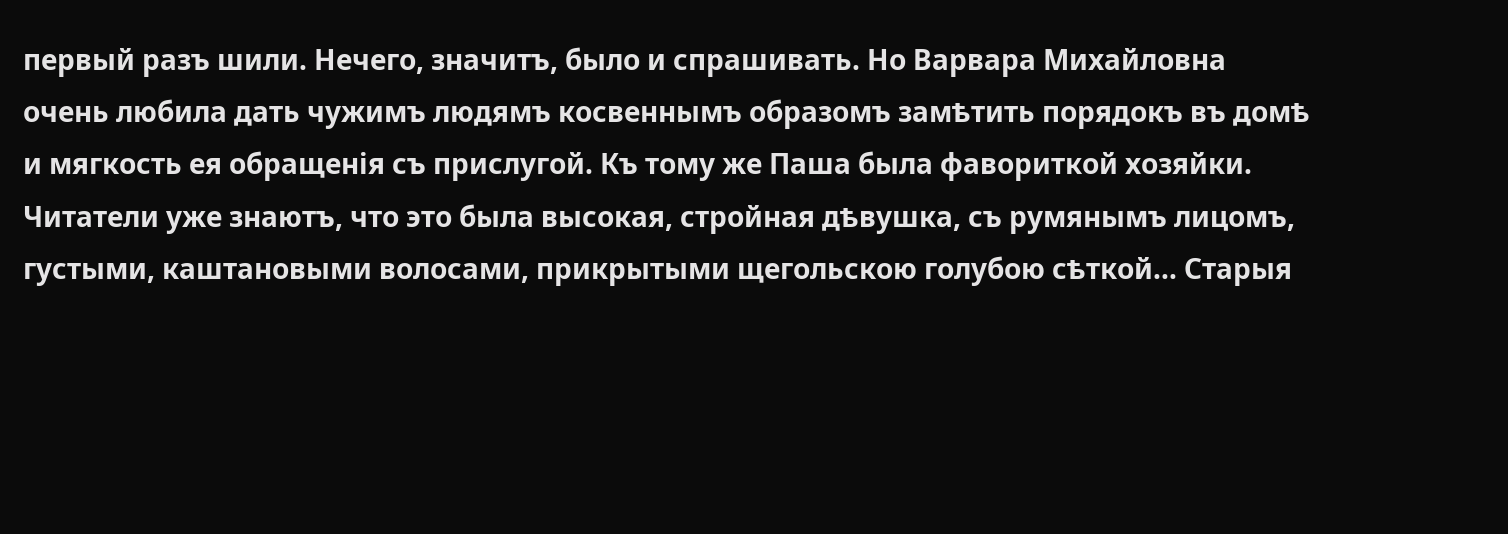первый разъ шили. Нечего, значитъ, было и спрашивать. Но Варвара Михайловна очень любила дать чужимъ людямъ косвеннымъ образомъ замѣтить порядокъ въ домѣ и мягкость ея обращенія съ прислугой. Къ тому же Паша была фавориткой хозяйки. Читатели уже знаютъ, что это была высокая, стройная дѣвушка, съ румянымъ лицомъ, густыми, каштановыми волосами, прикрытыми щегольскою голубою сѣткой... Старыя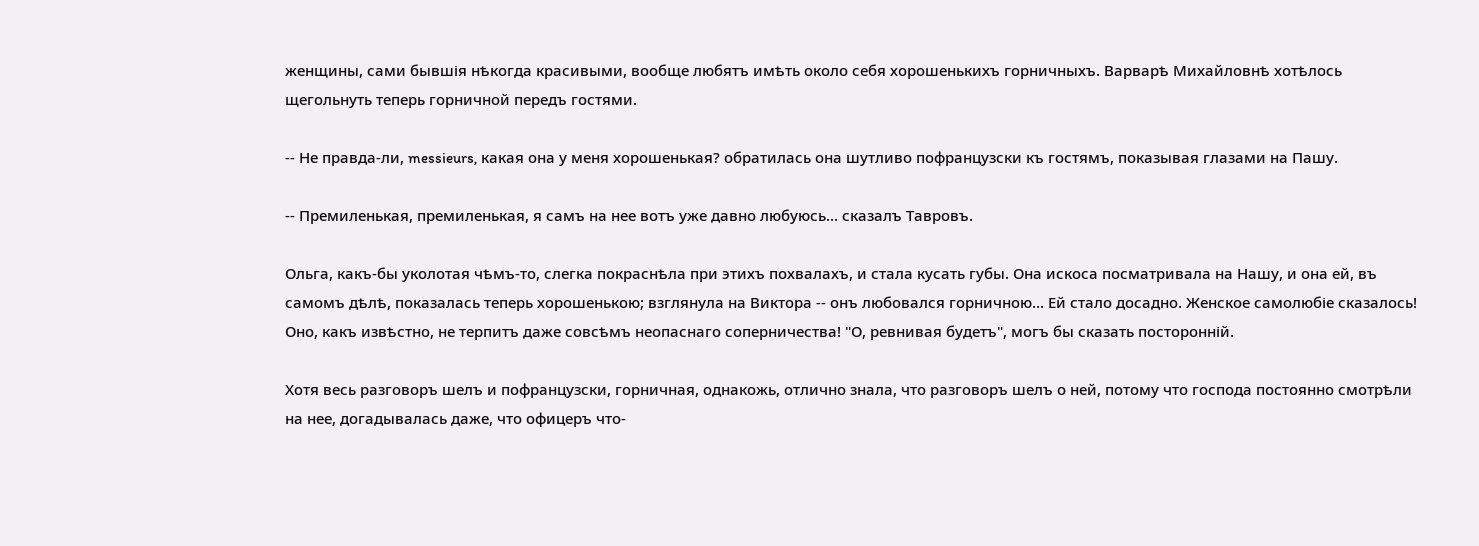женщины, сами бывшія нѣкогда красивыми, вообще любятъ имѣть около себя хорошенькихъ горничныхъ. Варварѣ Михайловнѣ хотѣлось щегольнуть теперь горничной передъ гостями.

-- Не правда-ли, messieurs, какая она у меня хорошенькая? обратилась она шутливо пофранцузски къ гостямъ, показывая глазами на Пашу.

-- Премиленькая, премиленькая, я самъ на нее вотъ уже давно любуюсь... сказалъ Тавровъ.

Ольга, какъ-бы уколотая чѣмъ-то, слегка покраснѣла при этихъ похвалахъ, и стала кусать губы. Она искоса посматривала на Нашу, и она ей, въ самомъ дѣлѣ, показалась теперь хорошенькою; взглянула на Виктора -- онъ любовался горничною... Ей стало досадно. Женское самолюбіе сказалось! Оно, какъ извѣстно, не терпитъ даже совсѣмъ неопаснаго соперничества! "О, ревнивая будетъ", могъ бы сказать посторонній.

Хотя весь разговоръ шелъ и пофранцузски, горничная, однакожь, отлично знала, что разговоръ шелъ о ней, потому что господа постоянно смотрѣли на нее, догадывалась даже, что офицеръ что-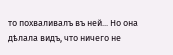то похваливалъ въ ней... Но она дѣлала видъ, что ничего не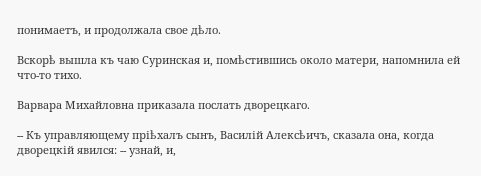понимаетъ, и продолжала свое дѣло.

Вскорѣ вышла къ чаю Суринская и, помѣстившись около матери, напомнила ей что-то тихо.

Варвара Михайловна приказала послать дворецкаго.

-- Къ управляющему пріѣхалъ сынъ, Василій Алексѣичъ, сказала она, когда дворецкій явился: -- узнай, и,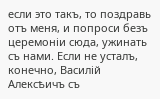если это такъ, то поздравь отъ меня, и попроси безъ церемоніи сюда, ужинать съ нами. Если не усталъ, конечно, Василій Алексѣичъ съ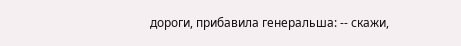дороги, прибавила генеральша: -- скажи,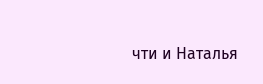чти и Наталья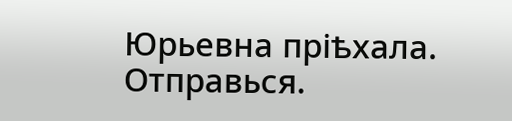Юрьевна пріѣхала. Отправься.